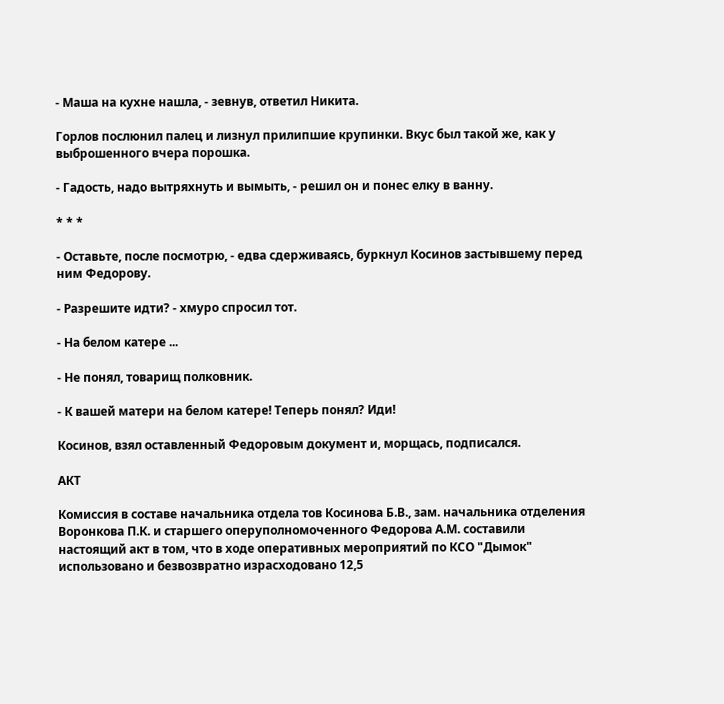- Маша на кухне нашла, - зевнув, ответил Никита.

Горлов послюнил палец и лизнул прилипшие крупинки. Вкус был такой же, как у выброшенного вчера порошка.

- Гадость, надо вытряхнуть и вымыть, - решил он и понес елку в ванну.

* * *

- Оставьте, после посмотрю, - едва сдерживаясь, буркнул Косинов застывшему перед ним Федорову.

- Разрешите идти? - хмуро спросил тот.

- На белом катере ...

- Не понял, товарищ полковник.

- К вашей матери на белом катере! Теперь понял? Иди!

Косинов, взял оставленный Федоровым документ и, морщась, подписался.

АКТ

Комиссия в составе начальника отдела тов Косинова Б.В., зам. начальника отделения Воронкова П.К. и старшего оперуполномоченного Федорова А.М. составили настоящий акт в том, что в ходе оперативных мероприятий по КСО "Дымок" использовано и безвозвратно израсходовано 12,5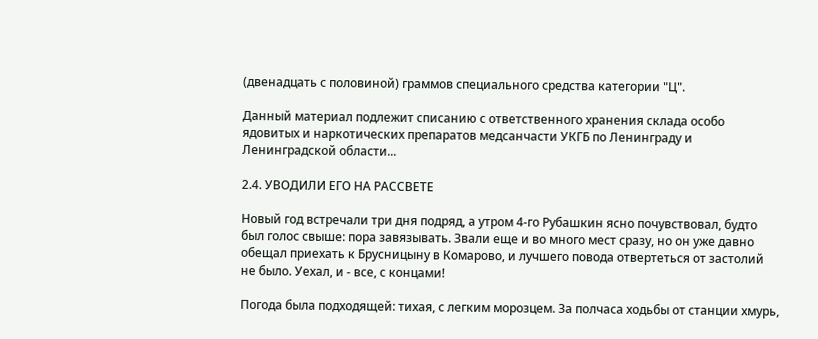(двенадцать с половиной) граммов специального средства категории "Ц".

Данный материал подлежит списанию с ответственного хранения склада особо ядовитых и наркотических препаратов медсанчасти УКГБ по Ленинграду и Ленинградской области...

2.4. УВОДИЛИ ЕГО НА РАССВЕТЕ

Новый год встречали три дня подряд, а утром 4-го Рубашкин ясно почувствовал, будто был голос свыше: пора завязывать. Звали еще и во много мест сразу, но он уже давно обещал приехать к Брусницыну в Комарово, и лучшего повода отвертеться от застолий не было. Уехал, и - все, с концами!

Погода была подходящей: тихая, с легким морозцем. За полчаса ходьбы от станции хмурь,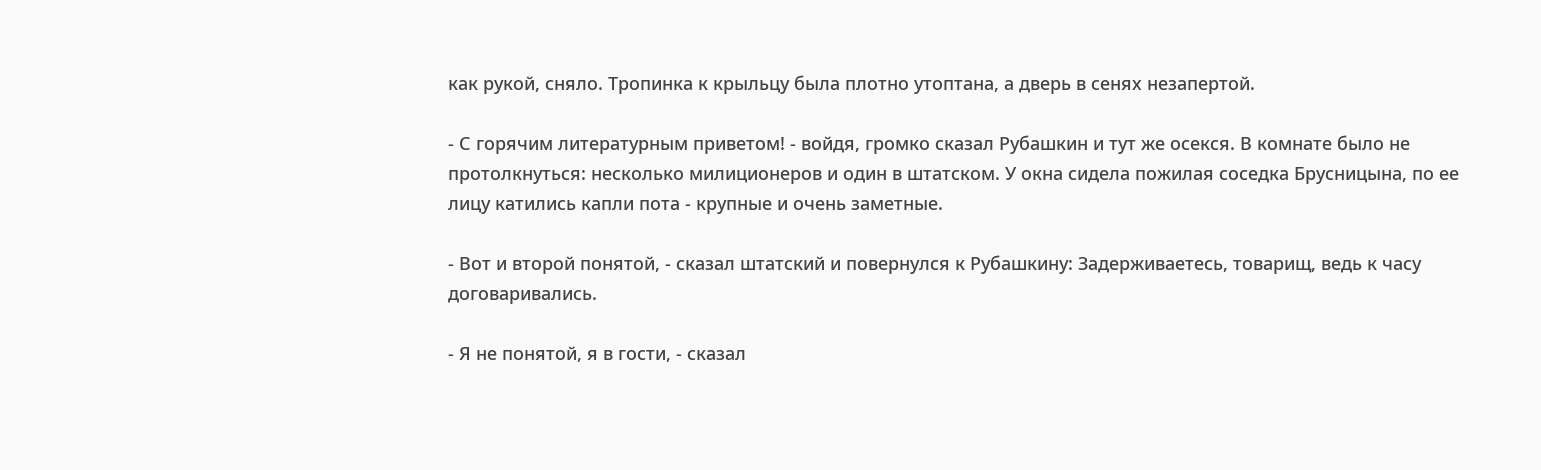как рукой, сняло. Тропинка к крыльцу была плотно утоптана, а дверь в сенях незапертой.

- С горячим литературным приветом! - войдя, громко сказал Рубашкин и тут же осекся. В комнате было не протолкнуться: несколько милиционеров и один в штатском. У окна сидела пожилая соседка Брусницына, по ее лицу катились капли пота - крупные и очень заметные.

- Вот и второй понятой, - сказал штатский и повернулся к Рубашкину: Задерживаетесь, товарищ, ведь к часу договаривались.

- Я не понятой, я в гости, - сказал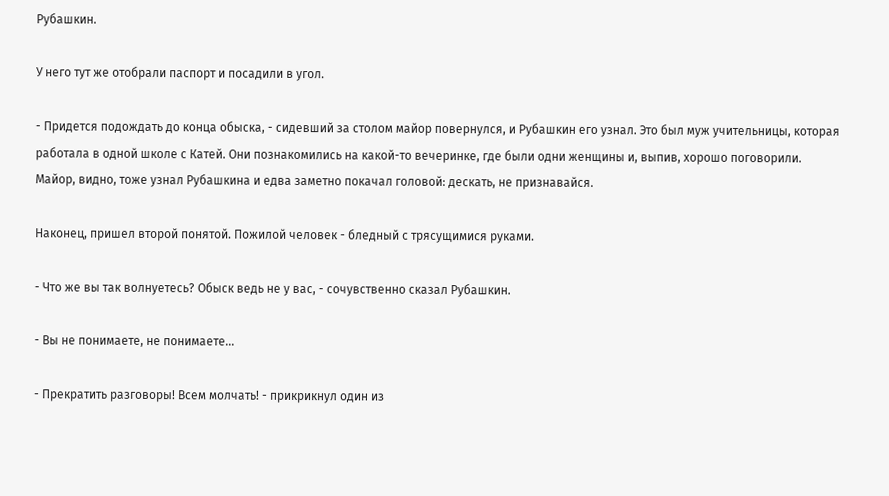Рубашкин.

У него тут же отобрали паспорт и посадили в угол.

- Придется подождать до конца обыска, - сидевший за столом майор повернулся, и Рубашкин его узнал. Это был муж учительницы, которая работала в одной школе с Катей. Они познакомились на какой-то вечеринке, где были одни женщины и, выпив, хорошо поговорили. Майор, видно, тоже узнал Рубашкина и едва заметно покачал головой: дескать, не признавайся.

Наконец, пришел второй понятой. Пожилой человек - бледный с трясущимися руками.

- Что же вы так волнуетесь? Обыск ведь не у вас, - сочувственно сказал Рубашкин.

- Вы не понимаете, не понимаете...

- Прекратить разговоры! Всем молчать! - прикрикнул один из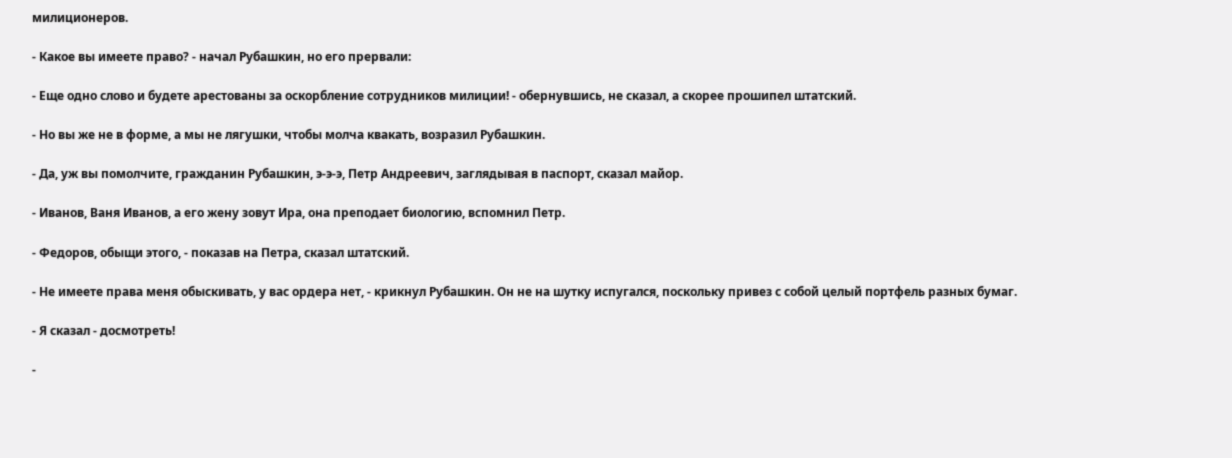милиционеров.

- Какое вы имеете право? - начал Рубашкин, но его прервали:

- Еще одно слово и будете арестованы за оскорбление сотрудников милиции! - обернувшись, не сказал, а скорее прошипел штатский.

- Но вы же не в форме, а мы не лягушки, чтобы молча квакать, возразил Рубашкин.

- Да, уж вы помолчите, гражданин Рубашкин, э-э-э, Петр Андреевич, заглядывая в паспорт, сказал майор.

- Иванов, Ваня Иванов, а его жену зовут Ира, она преподает биологию, вспомнил Петр.

- Федоров, обыщи этого, - показав на Петра, сказал штатский.

- Не имеете права меня обыскивать, у вас ордера нет, - крикнул Рубашкин. Он не на шутку испугался, поскольку привез с собой целый портфель разных бумаг.

- Я сказал - досмотреть!

-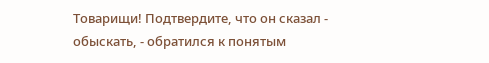Товарищи! Подтвердите, что он сказал - обыскать, - обратился к понятым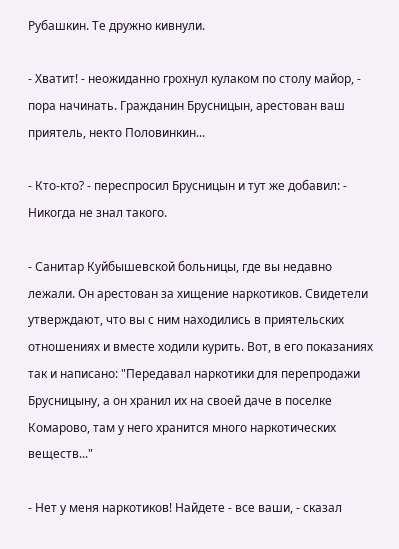Рубашкин. Те дружно кивнули.

- Хватит! - неожиданно грохнул кулаком по столу майор, - пора начинать. Гражданин Брусницын, арестован ваш приятель, некто Половинкин...

- Кто-кто? - переспросил Брусницын и тут же добавил: - Никогда не знал такого.

- Санитар Куйбышевской больницы, где вы недавно лежали. Он арестован за хищение наркотиков. Свидетели утверждают, что вы с ним находились в приятельских отношениях и вместе ходили курить. Вот, в его показаниях так и написано: "Передавал наркотики для перепродажи Брусницыну, а он хранил их на своей даче в поселке Комарово, там у него хранится много наркотических веществ..."

- Нет у меня наркотиков! Найдете - все ваши, - сказал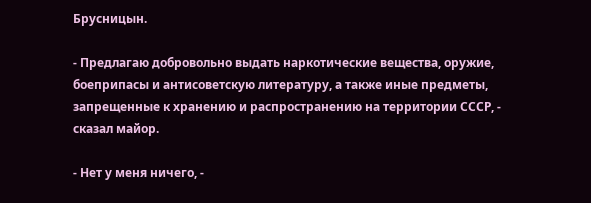Брусницын.

- Предлагаю добровольно выдать наркотические вещества, оружие, боеприпасы и антисоветскую литературу, а также иные предметы, запрещенные к хранению и распространению на территории СССР, - сказал майор.

- Нет у меня ничего, -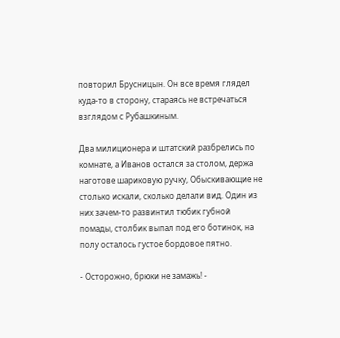повторил Брусницын. Он все время глядел куда-то в сторону, стараясь не встречаться взглядом с Рубашкиным.

Два милиционера и штатский разбрелись по комнате, а Иванов остался за столом, держа наготове шариковую ручку, Обыскивающие не столько искали, сколько делали вид. Один из них зачем-то развинтил тюбик губной помады, столбик выпал под его ботинок, на полу осталось густое бордовое пятно.

- Осторожно, брюки не замажь! -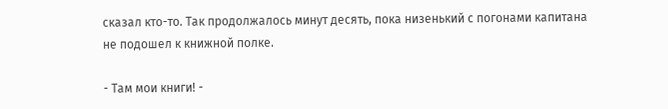сказал кто-то. Так продолжалось минут десять, пока низенький с погонами капитана не подошел к книжной полке.

- Там мои книги! -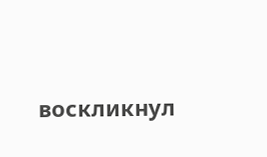воскликнул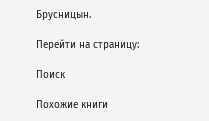Брусницын.

Перейти на страницу:

Поиск

Похожие книги